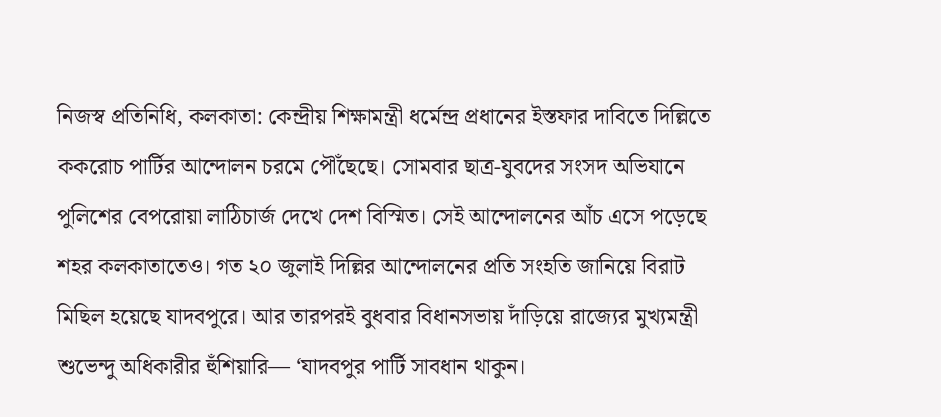নিজস্ব প্রতিনিধি, কলকাতা: কেন্দ্রীয় শিক্ষামন্ত্রী ধর্মেন্দ্র প্রধানের ইস্তফার দাবিতে দিল্লিতে ককরোচ পার্টির আন্দোলন চরমে পৌঁছেছে। সোমবার ছাত্র-যুবদের সংসদ অভিযানে পুলিশের বেপরোয়া লাঠিচার্জ দেখে দেশ বিস্মিত। সেই আন্দোলনের আঁচ এসে পড়েছে শহর কলকাতাতেও। গত ২০ জুলাই দিল্লির আন্দোলনের প্রতি সংহতি জানিয়ে বিরাট মিছিল হয়েছে যাদবপুরে। আর তারপরই বুধবার বিধানসভায় দাঁড়িয়ে রাজ্যের মুখ্যমন্ত্রী শুভেন্দু অধিকারীর হুঁশিয়ারি— ‘যাদবপুর পার্টি সাবধান থাকুন।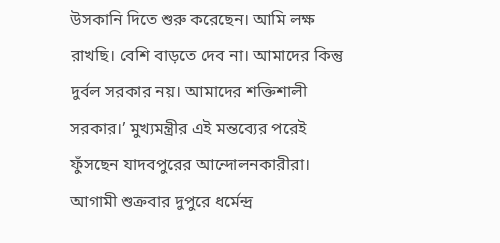উসকানি দিতে শুরু করেছেন। আমি লক্ষ রাখছি। বেশি বাড়তে দেব না। আমাদের কিন্তু দুর্বল সরকার নয়। আমাদের শক্তিশালী সরকার।’ মুখ্যমন্ত্রীর এই মন্তব্যের পরেই ফুঁসছেন যাদবপুরের আন্দোলনকারীরা।
আগামী শুক্রবার দুপুরে ধর্মেন্দ্র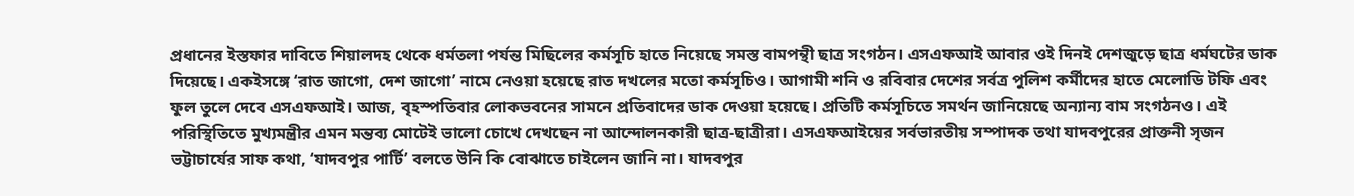প্রধানের ইস্তফার দাবিতে শিয়ালদহ থেকে ধর্মতলা পর্যন্ত মিছিলের কর্মসূচি হাতে নিয়েছে সমস্ত বামপন্থী ছাত্র সংগঠন। এসএফআই আবার ওই দিনই দেশজুড়ে ছাত্র ধর্মঘটের ডাক দিয়েছে। একইসঙ্গে ‘রাত জাগো, দেশ জাগো’ নামে নেওয়া হয়েছে রাত দখলের মতো কর্মসূচিও। আগামী শনি ও রবিবার দেশের সর্বত্র পুলিশ কর্মীদের হাতে মেলোডি টফি এবং ফুল তুলে দেবে এসএফআই। আজ, বৃহস্পতিবার লোকভবনের সামনে প্রতিবাদের ডাক দেওয়া হয়েছে। প্রতিটি কর্মসূচিতে সমর্থন জানিয়েছে অন্যান্য বাম সংগঠনও। এই পরিস্থিতিতে মুখ্যমন্ত্রীর এমন মন্তব্য মোটেই ভালো চোখে দেখছেন না আন্দোলনকারী ছাত্র-ছাত্রীরা। এসএফআইয়ের সর্বভারতীয় সম্পাদক তথা যাদবপুরের প্রাক্তনী সৃজন ভট্টাচার্যের সাফ কথা, ‘যাদবপুর পার্টি’ বলতে উনি কি বোঝাতে চাইলেন জানি না। যাদবপুর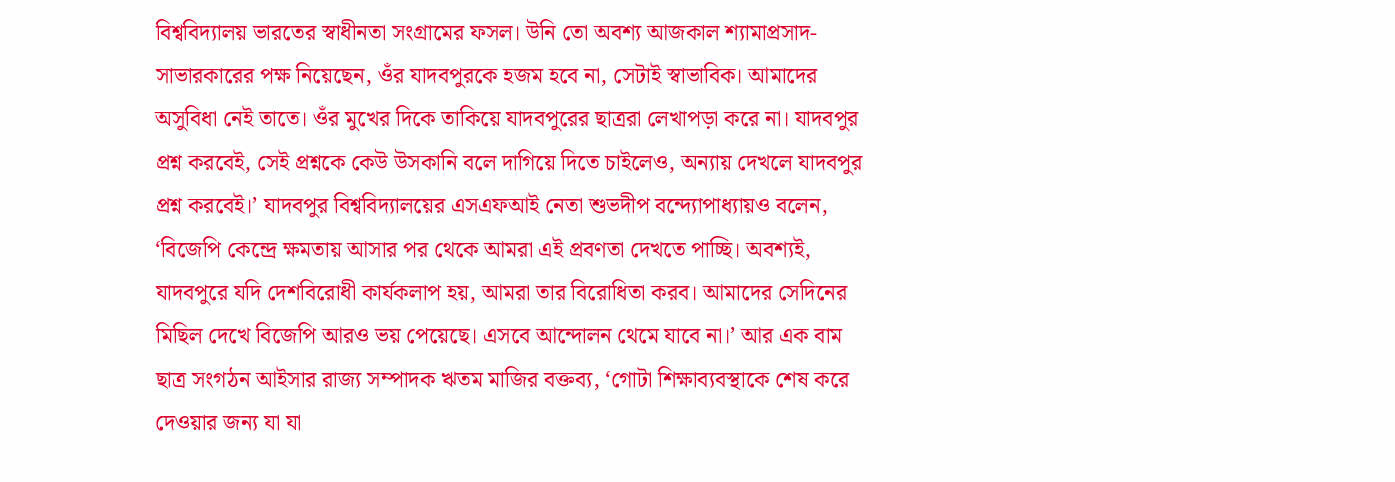বিশ্ববিদ্যালয় ভারতের স্বাধীনতা সংগ্রামের ফসল। উনি তো অবশ্য আজকাল শ্যামাপ্রসাদ-সাভারকারের পক্ষ নিয়েছেন, ওঁর যাদবপুরকে হজম হবে না, সেটাই স্বাভাবিক। আমাদের অসুবিধা নেই তাতে। ওঁর মুখের দিকে তাকিয়ে যাদবপুরের ছাত্ররা লেখাপড়া করে না। যাদবপুর প্রশ্ন করবেই, সেই প্রশ্নকে কেউ উসকানি বলে দাগিয়ে দিতে চাইলেও, অন্যায় দেখলে যাদবপুর প্রশ্ন করবেই।’ যাদবপুর বিশ্ববিদ্যালয়ের এসএফআই নেতা শুভদীপ বন্দ্যোপাধ্যায়ও বলেন, ‘বিজেপি কেন্দ্রে ক্ষমতায় আসার পর থেকে আমরা এই প্রবণতা দেখতে পাচ্ছি। অবশ্যই, যাদবপুরে যদি দেশবিরোধী কার্যকলাপ হয়, আমরা তার বিরোধিতা করব। আমাদের সেদিনের মিছিল দেখে বিজেপি আরও ভয় পেয়েছে। এসবে আন্দোলন থেমে যাবে না।’ আর এক বাম ছাত্র সংগঠন আইসার রাজ্য সম্পাদক ঋতম মাজির বক্তব্য, ‘গোটা শিক্ষাব্যবস্থাকে শেষ করে দেওয়ার জন্য যা যা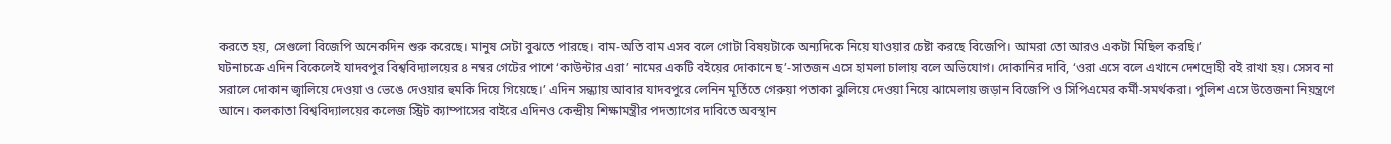করতে হয়, সেগুলো বিজেপি অনেকদিন শুরু করেছে। মানুষ সেটা বুঝতে পারছে। বাম-অতি বাম এসব বলে গোটা বিষয়টাকে অন্যদিকে নিয়ে যাওয়ার চেষ্টা করছে বিজেপি। আমরা তো আরও একটা মিছিল করছি।’
ঘটনাচক্রে এদিন বিকেলেই যাদবপুর বিশ্ববিদ্যালয়ের ৪ নম্বর গেটের পাশে ‘কাউন্টার এরা’ নামের একটি বইয়ের দোকানে ছ’-সাতজন এসে হামলা চালায় বলে অভিযোগ। দোকানির দাবি, ‘ওরা এসে বলে এখানে দেশদ্রোহী বই রাখা হয়। সেসব না সরালে দোকান জ্বালিয়ে দেওয়া ও ভেঙে দেওয়ার হুমকি দিয়ে গিয়েছে।’ এদিন সন্ধ্যায় আবার যাদবপুরে লেনিন মূর্তিতে গেরুয়া পতাকা ঝুলিয়ে দেওয়া নিয়ে ঝামেলায় জড়ান বিজেপি ও সিপিএমের কর্মী-সমর্থকরা। পুলিশ এসে উত্তেজনা নিয়ন্ত্রণে আনে। কলকাতা বিশ্ববিদ্যালয়ের কলেজ স্ট্রিট ক্যাম্পাসের বাইরে এদিনও কেন্দ্রীয় শিক্ষামন্ত্রীর পদত্যাগের দাবিতে অবস্থান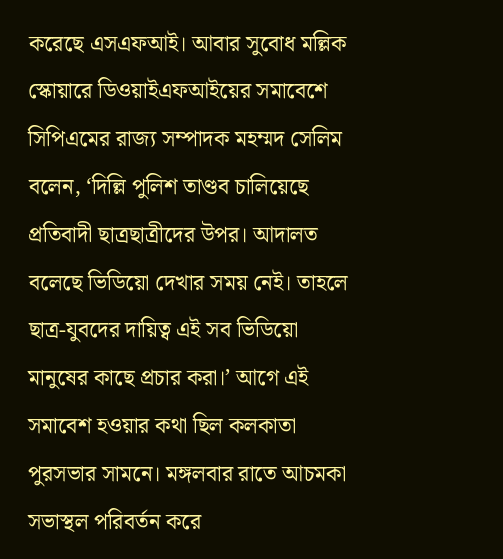করেছে এসএফআই। আবার সুবোধ মল্লিক স্কোয়ারে ডিওয়াইএফআইয়ের সমাবেশে সিপিএমের রাজ্য সম্পাদক মহম্মদ সেলিম বলেন, ‘দিল্লি পুলিশ তাণ্ডব চালিয়েছে প্রতিবাদী ছাত্রছাত্রীদের উপর। আদালত বলেছে ভিডিয়ো দেখার সময় নেই। তাহলে ছাত্র-যুবদের দায়িত্ব এই সব ভিডিয়ো মানুষের কাছে প্রচার করা।’ আগে এই সমাবেশ হওয়ার কথা ছিল কলকাতা পুরসভার সামনে। মঙ্গলবার রাতে আচমকা সভাস্থল পরিবর্তন করে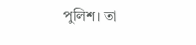পুলিশ। তা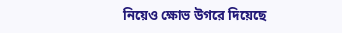নিয়েও ক্ষোভ উগরে দিয়েছে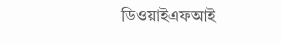ডিওয়াইএফআই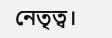নেতৃত্ব।